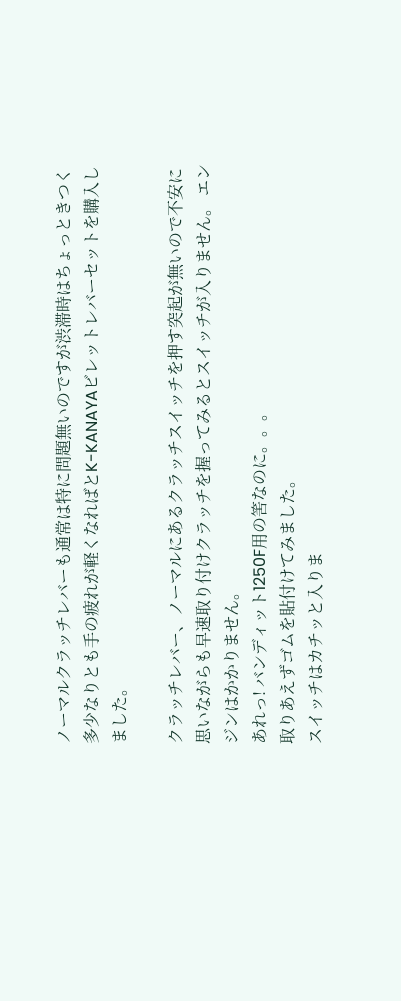ノーマルクラッチレバーも通常は特に問題無いのですが渋滞時はちょっときつく
多少なりとも手の疲れが軽くなればとK-KANAYAビレットレバーセットを購入しました。

クラッチレバー、ノーマルにあるクラッチスイッチを押す突起が無いので不安に
思いながらも早速取り付けクラッチを握ってみるとスイッチが入りません。 エンジンはかかりません。
あれっ! バンディット1250F用の筈なのに。。。
取りあえずゴムを貼付けてみました。
スイッチはカチッと入りま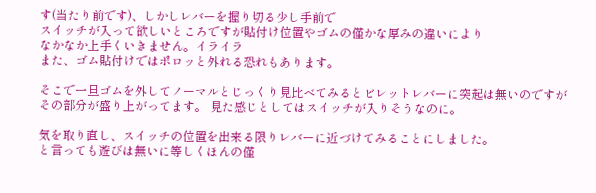す(当たり前です)、しかしレバーを握り切る少し手前で
スイッチが入って欲しいところですが貼付け位置やゴムの僅かな厚みの違いにより
なかなか上手くいきません。イライラ
また、ゴム貼付けではポロッと外れる恐れもあります。

そこで一旦ゴムを外してノーマルとじっくり見比べてみるとビレットレバーに突起は無いのですが
その部分が盛り上がってます。 見た感じとしてはスイッチが入りそうなのに。

気を取り直し、スイッチの位置を出来る限りレバーに近づけてみることにしました。
と言っても遊びは無いに等しくほんの僅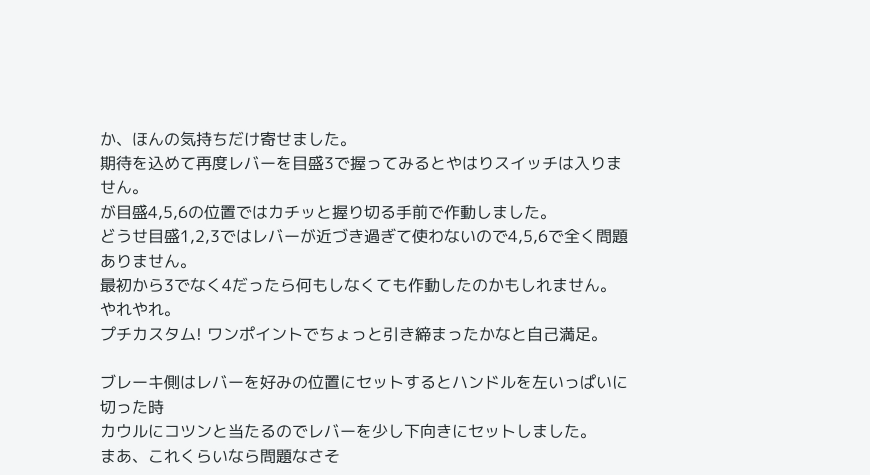か、ほんの気持ちだけ寄せました。
期待を込めて再度レバーを目盛3で握ってみるとやはりスイッチは入りません。
が目盛4,5,6の位置ではカチッと握り切る手前で作動しました。
どうせ目盛1,2,3ではレバーが近づき過ぎて使わないので4,5,6で全く問題ありません。
最初から3でなく4だったら何もしなくても作動したのかもしれません。
やれやれ。
プチカスタム! ワンポイントでちょっと引き締まったかなと自己満足。

ブレーキ側はレバーを好みの位置にセットするとハンドルを左いっぱいに切った時
カウルにコツンと当たるのでレバーを少し下向きにセットしました。
まあ、これくらいなら問題なさそ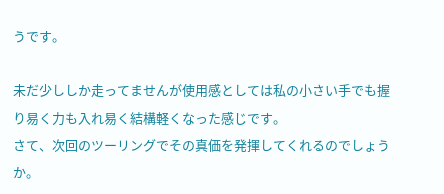うです。

未だ少ししか走ってませんが使用感としては私の小さい手でも握り易く力も入れ易く結構軽くなった感じです。
さて、次回のツーリングでその真価を発揮してくれるのでしょうか。